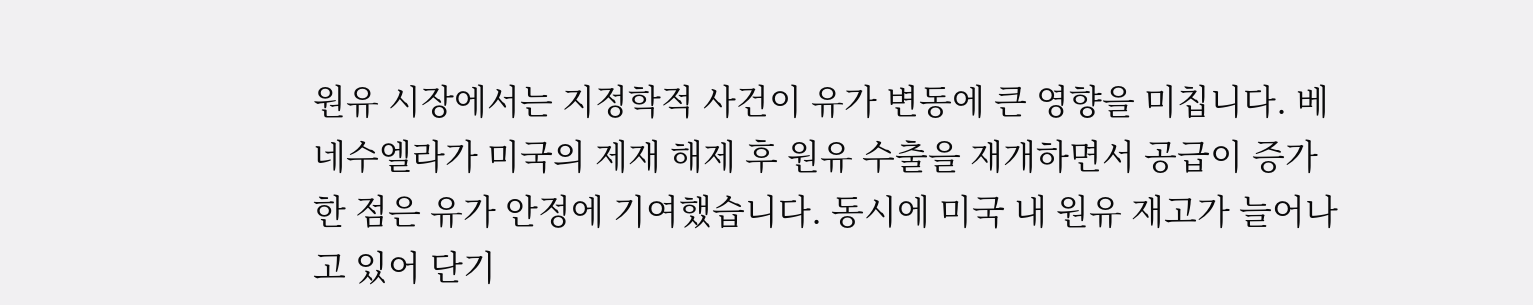원유 시장에서는 지정학적 사건이 유가 변동에 큰 영향을 미칩니다. 베네수엘라가 미국의 제재 해제 후 원유 수출을 재개하면서 공급이 증가한 점은 유가 안정에 기여했습니다. 동시에 미국 내 원유 재고가 늘어나고 있어 단기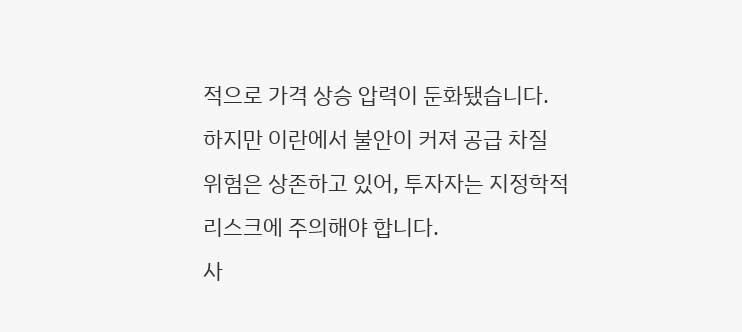적으로 가격 상승 압력이 둔화됐습니다. 하지만 이란에서 불안이 커져 공급 차질 위험은 상존하고 있어, 투자자는 지정학적 리스크에 주의해야 합니다.
사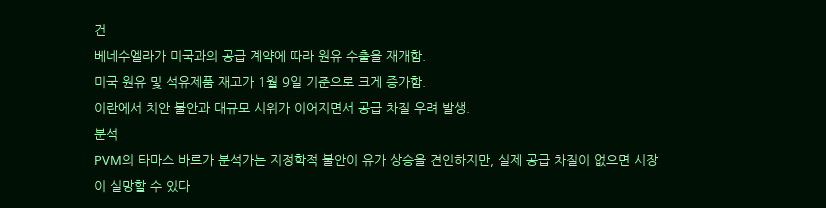건
베네수엘라가 미국과의 공급 계약에 따라 원유 수출을 재개함.
미국 원유 및 석유제품 재고가 1월 9일 기준으로 크게 증가함.
이란에서 치안 불안과 대규모 시위가 이어지면서 공급 차질 우려 발생.
분석
PVM의 타마스 바르가 분석가는 지정학적 불안이 유가 상승을 견인하지만, 실제 공급 차질이 없으면 시장이 실망할 수 있다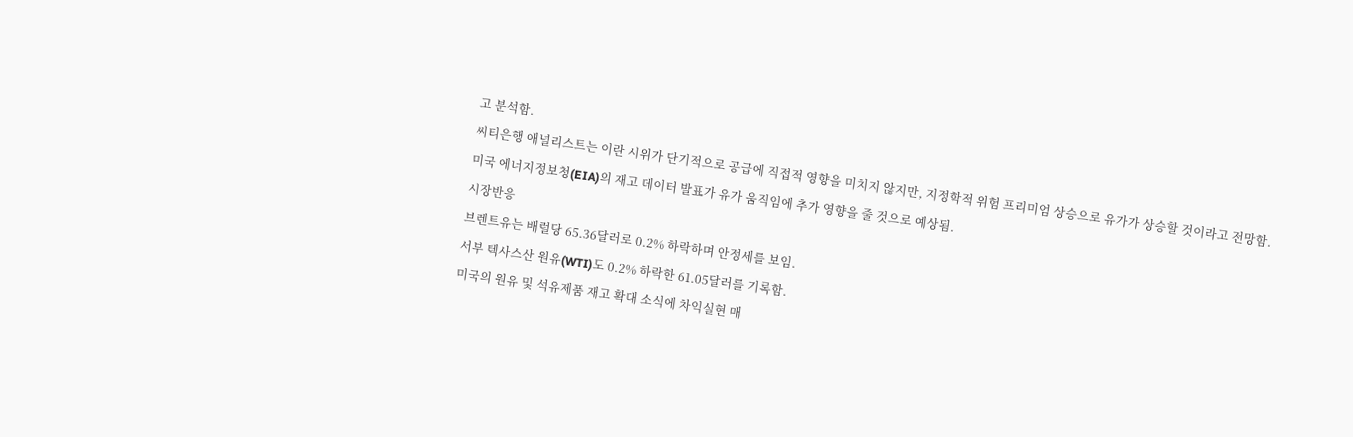고 분석함.
씨티은행 애널리스트는 이란 시위가 단기적으로 공급에 직접적 영향을 미치지 않지만, 지정학적 위험 프리미엄 상승으로 유가가 상승할 것이라고 전망함.
미국 에너지정보청(EIA)의 재고 데이터 발표가 유가 움직임에 추가 영향을 줄 것으로 예상됨.
시장반응
브렌트유는 배럴당 65.36달러로 0.2% 하락하며 안정세를 보임.
서부 텍사스산 원유(WTI)도 0.2% 하락한 61.05달러를 기록함.
미국의 원유 및 석유제품 재고 확대 소식에 차익실현 매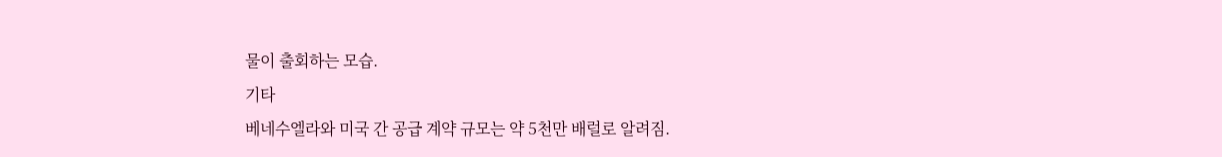물이 출회하는 모습.
기타
베네수엘라와 미국 간 공급 계약 규모는 약 5천만 배럴로 알려짐.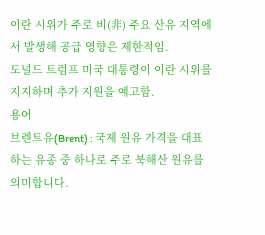이란 시위가 주로 비(非) 주요 산유 지역에서 발생해 공급 영향은 제한적임.
도널드 트럼프 미국 대통령이 이란 시위를 지지하며 추가 지원을 예고함.
용어
브렌트유(Brent) : 국제 원유 가격을 대표하는 유종 중 하나로 주로 북해산 원유를 의미합니다.